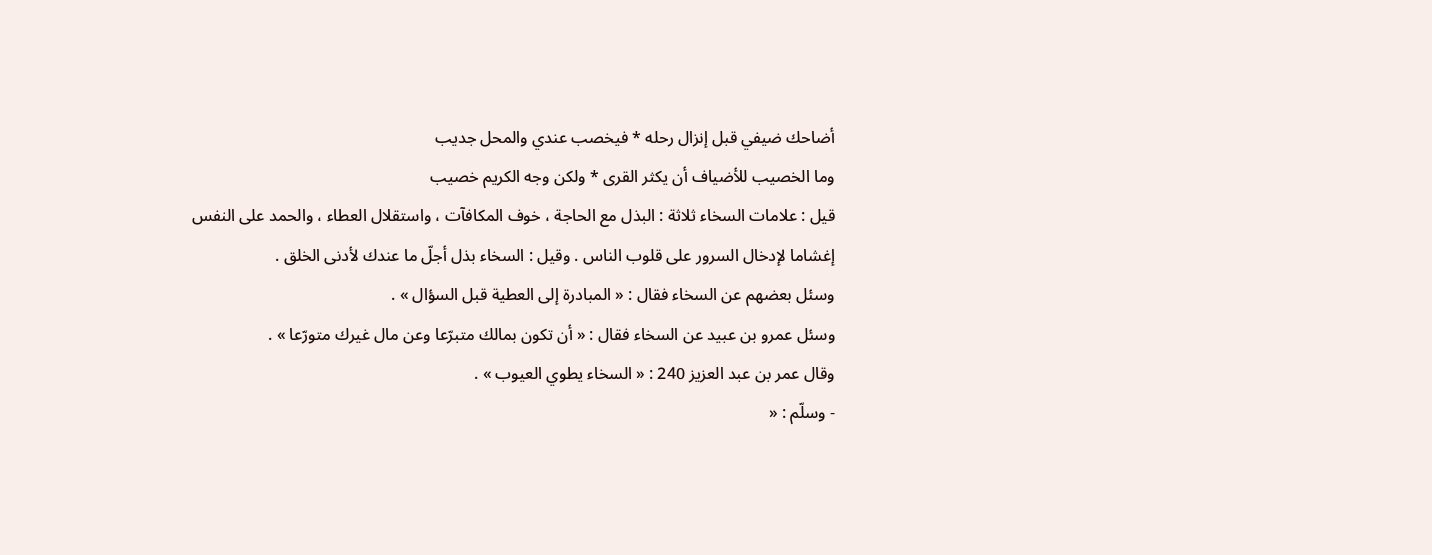أضاحك ضيفي قبل إنزال رحله * فيخصب عندي والمحل جديب
وما الخصيب للأضياف أن يكثر القرى * ولكن وجه الكريم خصيب
قيل : علامات السخاء ثلاثة : البذل مع الحاجة ، خوف المكافآت ، واستقلال العطاء ، والحمد على النفس إغشاما لإدخال السرور على قلوب الناس . وقيل : السخاء بذل أجلّ ما عندك لأدنى الخلق .
وسئل بعضهم عن السخاء فقال : « المبادرة إلى العطية قبل السؤال » .
وسئل عمرو بن عبيد عن السخاء فقال : « أن تكون بمالك متبرّعا وعن مال غيرك متورّعا » .
وقال عمر بن عبد العزيز 240 : « السخاء يطوي العيوب » .
- وسلّم : «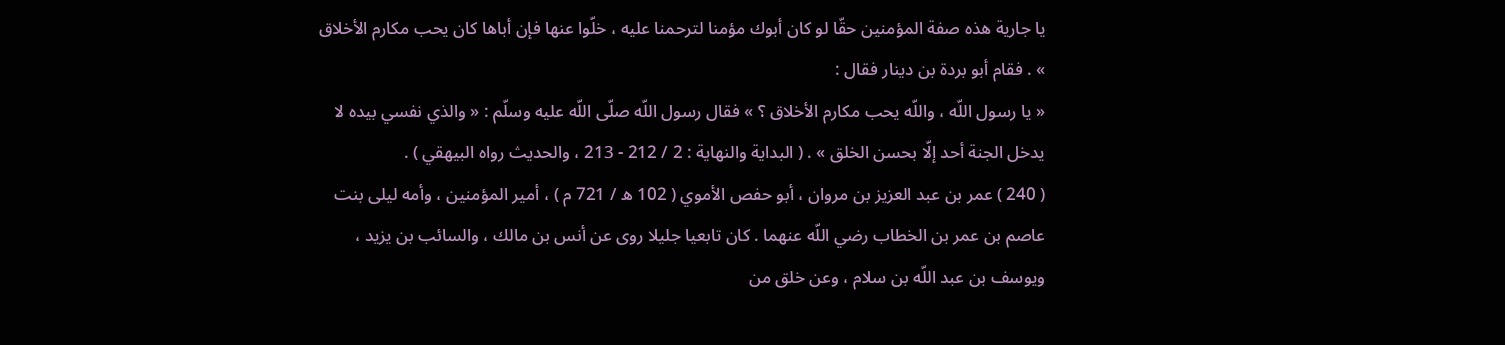يا جارية هذه صفة المؤمنين حقّا لو كان أبوك مؤمنا لترحمنا عليه ، خلّوا عنها فإن أباها كان يحب مكارم الأخلاق » . فقام أبو بردة بن دينار فقال :
« يا رسول اللّه ، واللّه يحب مكارم الأخلاق ؟ » فقال رسول اللّه صلّى اللّه عليه وسلّم : « والذي نفسي بيده لا يدخل الجنة أحد إلّا بحسن الخلق » . ( البداية والنهاية : 2 / 212 - 213 ، والحديث رواه البيهقي ) .
( 240 ) عمر بن عبد العزيز بن مروان ، أبو حفص الأموي ( 102 ه / 721 م ) ، أمير المؤمنين ، وأمه ليلى بنت عاصم بن عمر بن الخطاب رضي اللّه عنهما . كان تابعيا جليلا روى عن أنس بن مالك ، والسائب بن يزيد ، ويوسف بن عبد اللّه بن سلام ، وعن خلق من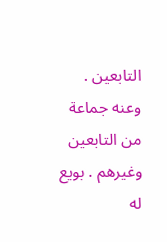التابعين . وعنه جماعة من التابعين وغيرهم . بويع له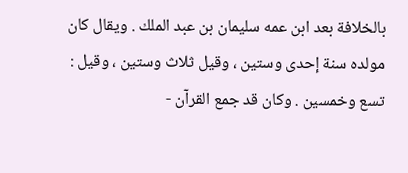بالخلافة بعد ابن عمه سليمان بن عبد الملك . ويقال كان مولده سنة إحدى وستين ، وقيل ثلاث وستين ، وقيل : تسع وخمسين . وكان قد جمع القرآن -